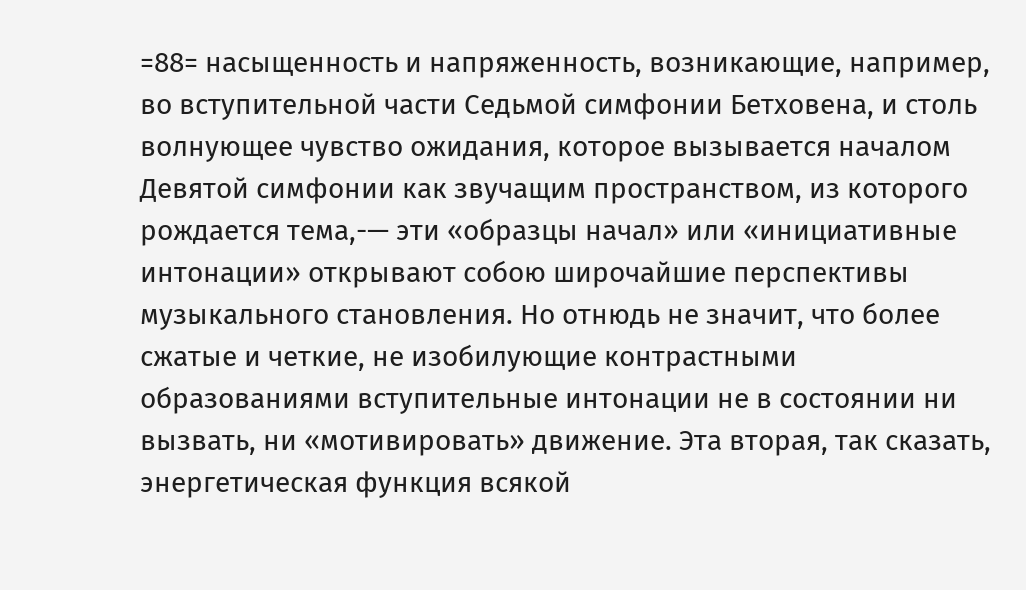=88= насыщенность и напряженность, возникающие, например, во вступительной части Седьмой симфонии Бетховена, и столь волнующее чувство ожидания, которое вызывается началом Девятой симфонии как звучащим пространством, из которого рождается тема,-— эти «образцы начал» или «инициативные интонации» открывают собою широчайшие перспективы музыкального становления. Но отнюдь не значит, что более сжатые и четкие, не изобилующие контрастными образованиями вступительные интонации не в состоянии ни вызвать, ни «мотивировать» движение. Эта вторая, так сказать, энергетическая функция всякой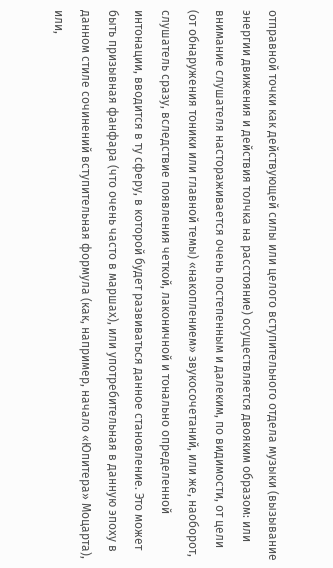отправной точки как действующей силы или целого вступительного отдела музыки (вызывание энергии движения и действия толчка на расстояние) осуществляется двояким образом: или внимание слушателя настораживается очень постепенным и далеким, по видимости, от цели (от обнаружения тоники или главной темы) «накоплением» звукосочетаний, или же, наоборот, слушатель сразу, вследствие появления четкой, лаконичной и тонально определенной интонации, вводится в ту сферу, в которой будет развиваться данное становление. Это может быть призывная фанфара (что очень часто в маршах), или употребительная в данную эпоху в данном стиле сочинений вступительная формула (как, например, начало «Юпитера» Моцарта), или,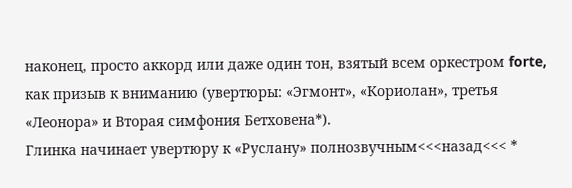наконец, просто аккорд или даже один тон, взятый всем оркестром forte, как призыв к вниманию (увертюры: «Эгмонт», «Кориолан», третья «Леонора» и Вторая симфония Бетховена*).
Глинка начинает увертюру к «Руслану» полнозвучным<<<назад<<< *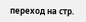переход на стр.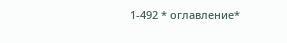1-492 * оглавление*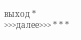выход * >>>далее>>> * * *